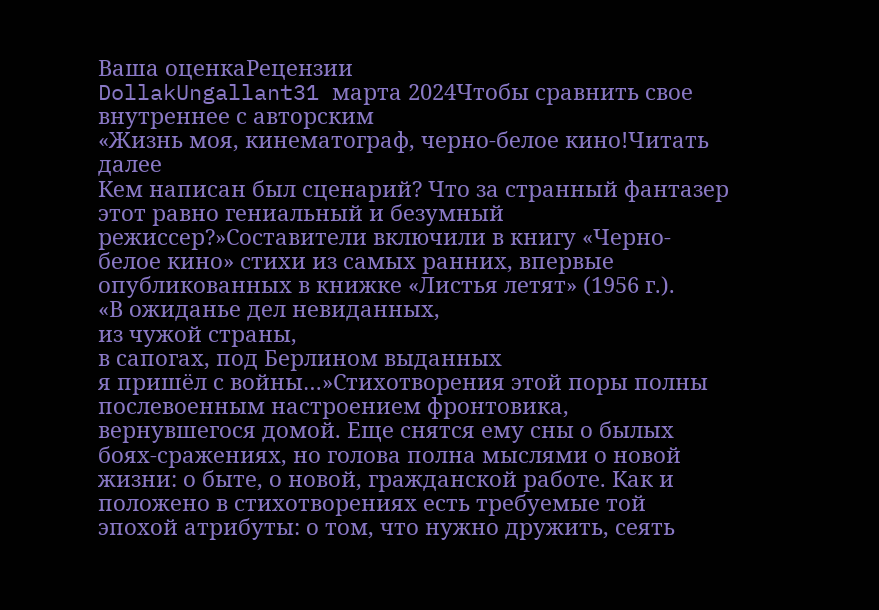Ваша оценкаРецензии
DollakUngallant31 марта 2024Чтобы сравнить свое внутреннее с авторским
«Жизнь моя, кинематограф, черно-белое кино!Читать далее
Кем написан был сценарий? Что за странный фантазер
этот равно гениальный и безумный режиссер?»Составители включили в книгу «Черно-белое кино» стихи из самых ранних, впервые опубликованных в книжке «Листья летят» (1956 г.).
«В ожиданье дел невиданных,
из чужой страны,
в сапогах, под Берлином выданных
я пришёл с войны…»Стихотворения этой поры полны послевоенным настроением фронтовика, вернувшегося домой. Еще снятся ему сны о былых боях-сражениях, но голова полна мыслями о новой жизни: о быте, о новой, гражданской работе. Как и положено в стихотворениях есть требуемые той эпохой атрибуты: о том, что нужно дружить, сеять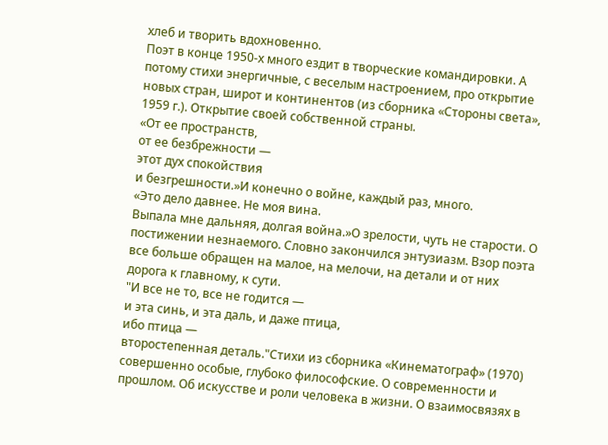хлеб и творить вдохновенно.
Поэт в конце 1950-х много ездит в творческие командировки. А потому стихи энергичные, с веселым настроением, про открытие новых стран, широт и континентов (из сборника «Стороны света», 1959 г.). Открытие своей собственной страны.
«От ее пространств,
от ее безбрежности —
этот дух спокойствия
и безгрешности.»И конечно о войне, каждый раз, много.
«Это дело давнее. Не моя вина.
Выпала мне дальняя, долгая война.»О зрелости, чуть не старости. О постижении незнаемого. Словно закончился энтузиазм. Взор поэта все больше обращен на малое, на мелочи, на детали и от них дорога к главному, к сути.
"И все не то, все не годится —
и эта синь, и эта даль, и даже птица,
ибо птица —
второстепенная деталь."Стихи из сборника «Кинематограф» (1970) совершенно особые, глубоко философские. О современности и прошлом. Об искусстве и роли человека в жизни. О взаимосвязях в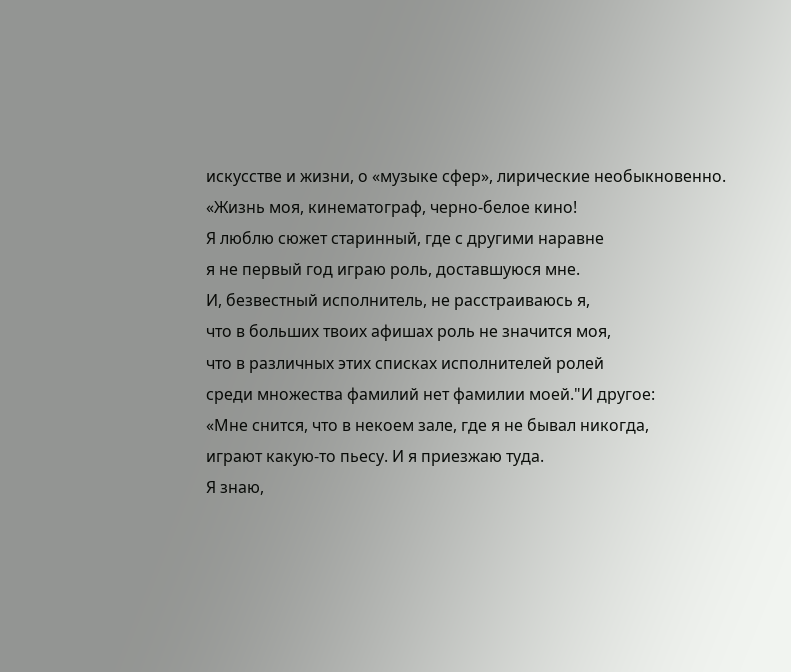искусстве и жизни, о «музыке сфер», лирические необыкновенно.
«Жизнь моя, кинематограф, черно-белое кино!
Я люблю сюжет старинный, где с другими наравне
я не первый год играю роль, доставшуюся мне.
И, безвестный исполнитель, не расстраиваюсь я,
что в больших твоих афишах роль не значится моя,
что в различных этих списках исполнителей ролей
среди множества фамилий нет фамилии моей."И другое:
«Мне снится, что в некоем зале, где я не бывал никогда,
играют какую-то пьесу. И я приезжаю туда.
Я знаю,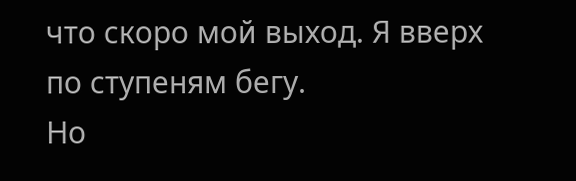что скоро мой выход. Я вверх по ступеням бегу.
Но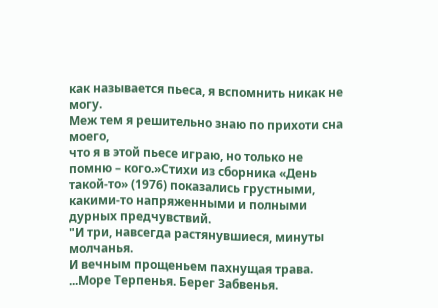как называется пьеса, я вспомнить никак не могу.
Меж тем я решительно знаю по прихоти сна моего,
что я в этой пьесе играю, но только не помню – кого.»Стихи из сборника «День такой-то» (1976) показались грустными, какими-то напряженными и полными дурных предчувствий.
"И три, навсегда растянувшиеся, минуты молчанья.
И вечным прощеньем пахнущая трава.
...Море Терпенья. Берег Забвенья.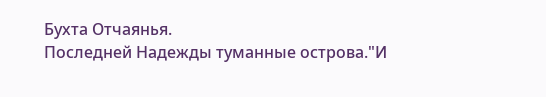Бухта Отчаянья.
Последней Надежды туманные острова."И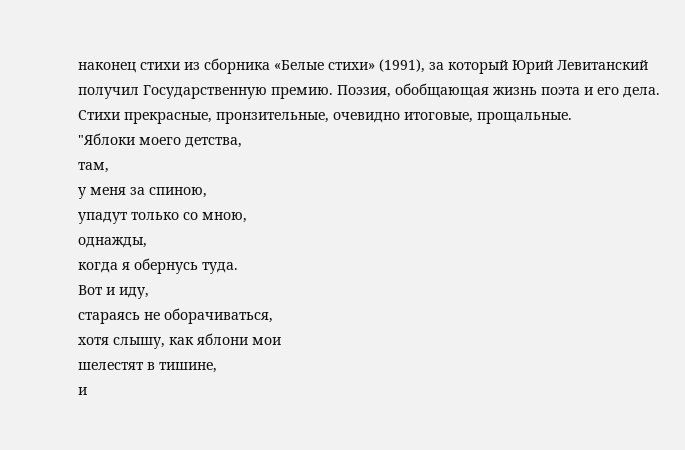наконец стихи из сборника «Белые стихи» (1991), за который Юрий Левитанский получил Государственную премию. Поэзия, обобщающая жизнь поэта и его дела. Стихи прекрасные, пронзительные, очевидно итоговые, прощальные.
"Яблоки моего детства,
там,
у меня за спиною,
упадут только со мною,
однажды,
когда я обернусь туда.
Вот и иду,
стараясь не оборачиваться,
хотя слышу, как яблони мои
шелестят в тишине,
и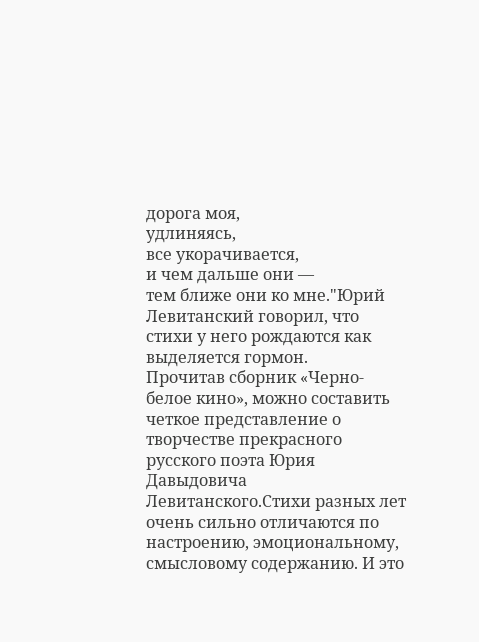дорога моя,
удлиняясь,
все укорачивается,
и чем дальше они —
тем ближе они ко мне."Юрий Левитанский говорил, что стихи у него рождаются как выделяется гормон.
Прочитав сборник «Черно-белое кино», можно составить четкое представление о творчестве прекрасного русского поэта Юрия Давыдовича Левитанского.Стихи разных лет очень сильно отличаются по настроению, эмоциональному, смысловому содержанию. И это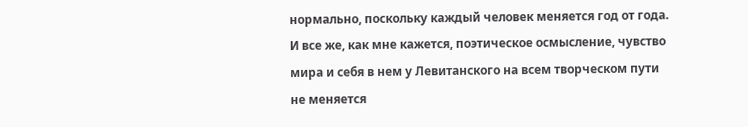нормально, поскольку каждый человек меняется год от года. И все же, как мне кажется, поэтическое осмысление, чувство мира и себя в нем у Левитанского на всем творческом пути не меняется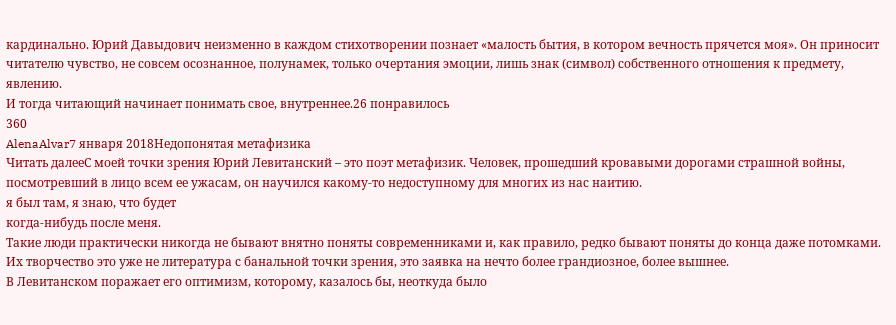кардинально. Юрий Давыдович неизменно в каждом стихотворении познает «малость бытия, в котором вечность прячется моя». Он приносит читателю чувство, не совсем осознанное, полунамек, только очертания эмоции, лишь знак (символ) собственного отношения к предмету, явлению.
И тогда читающий начинает понимать свое, внутреннее.26 понравилось
360
AlenaAlvar7 января 2018Недопонятая метафизика
Читать далееС моей точки зрения Юрий Левитанский – это поэт метафизик. Человек, прошедший кровавыми дорогами страшной войны, посмотревший в лицо всем ее ужасам, он научился какому-то недоступному для многих из нас наитию.
я был там, я знаю, что будет
когда-нибудь после меня.
Такие люди практически никогда не бывают внятно поняты современниками и, как правило, редко бывают поняты до конца даже потомками. Их творчество это уже не литература с банальной точки зрения, это заявка на нечто более грандиозное, более вышнее.
В Левитанском поражает его оптимизм, которому, казалось бы, неоткуда было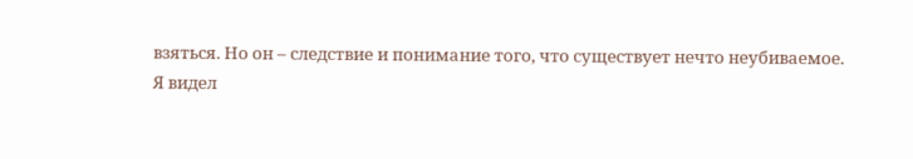взяться. Но он – следствие и понимание того, что существует нечто неубиваемое.
Я видел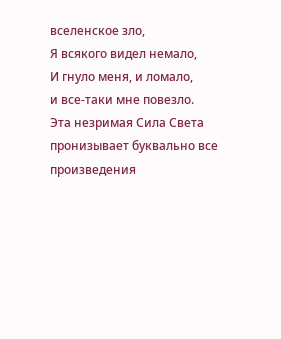вселенское зло,
Я всякого видел немало,
И гнуло меня, и ломало,
и все-таки мне повезло.
Эта незримая Сила Света пронизывает буквально все произведения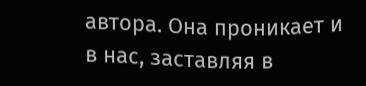автора. Она проникает и в нас, заставляя в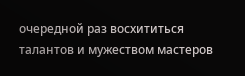очередной раз восхититься талантов и мужеством мастеров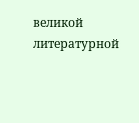великой литературной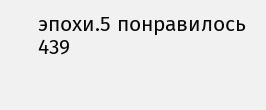эпохи.5 понравилось
439